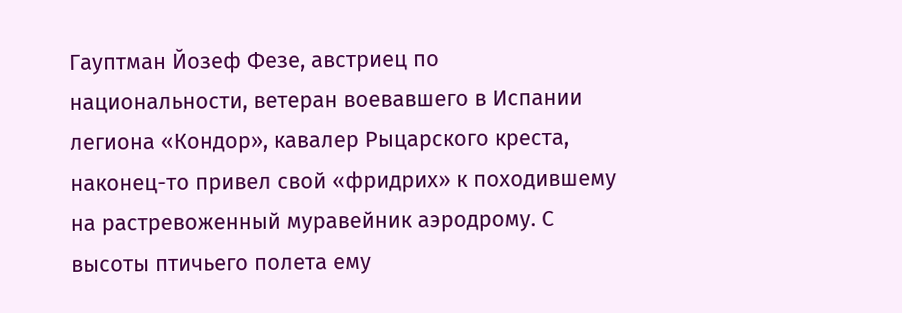Гауптман Йозеф Фезе, австриец по национальности, ветеран воевавшего в Испании легиона «Кондор», кавалер Рыцарского креста, наконец-то привел свой «фридрих» к походившему на растревоженный муравейник аэродрому. С высоты птичьего полета ему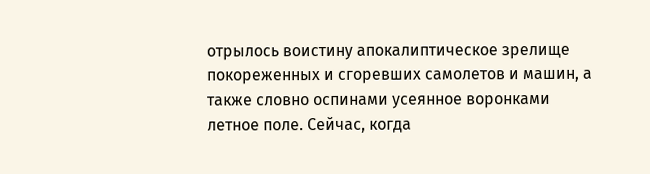отрылось воистину апокалиптическое зрелище покореженных и сгоревших самолетов и машин, а также словно оспинами усеянное воронками летное поле. Сейчас, когда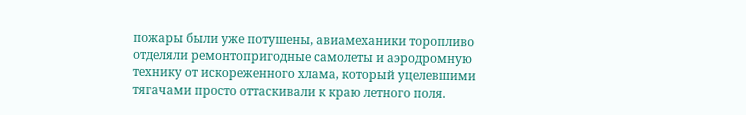пожары были уже потушены, авиамеханики торопливо отделяли ремонтопригодные самолеты и аэродромную технику от искореженного хлама, который уцелевшими тягачами просто оттаскивали к краю летного поля.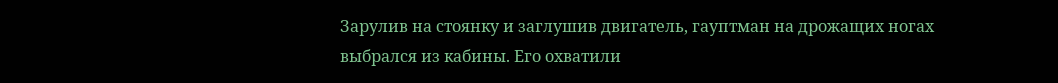Зарулив на стоянку и заглушив двигатель, гауптман на дрожащих ногах выбрался из кабины. Его охватили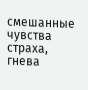смешанные чувства страха, гнева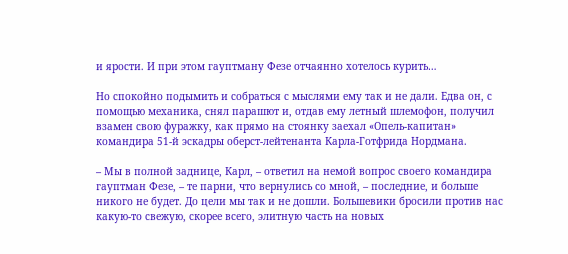и ярости. И при этом гауптману Фезе отчаянно хотелось курить…

Но спокойно подымить и собраться с мыслями ему так и не дали. Едва он, с помощью механика, снял парашют и, отдав ему летный шлемофон, получил взамен свою фуражку, как прямо на стоянку заехал «Опель-капитан» командира 51-й эскадры оберст-лейтенанта Карла-Готфрида Нордмана.

– Мы в полной заднице, Карл, – ответил на немой вопрос своего командира гауптман Фезе, – те парни, что вернулись со мной, – последние, и больше никого не будет. До цели мы так и не дошли. Большевики бросили против нас какую-то свежую, скорее всего, элитную часть на новых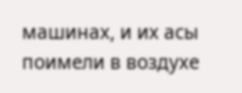машинах, и их асы поимели в воздухе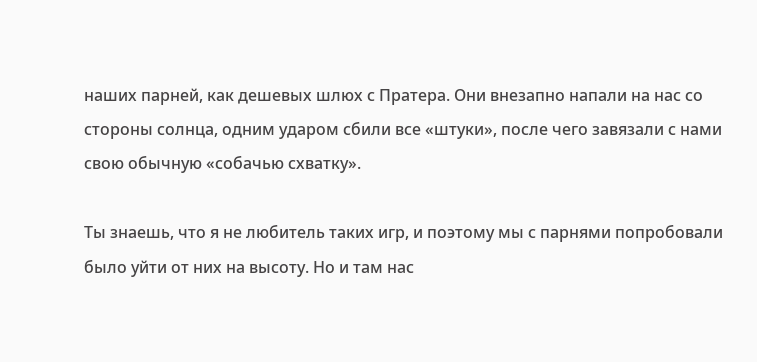наших парней, как дешевых шлюх с Пратера. Они внезапно напали на нас со стороны солнца, одним ударом сбили все «штуки», после чего завязали с нами свою обычную «собачью схватку».

Ты знаешь, что я не любитель таких игр, и поэтому мы с парнями попробовали было уйти от них на высоту. Но и там нас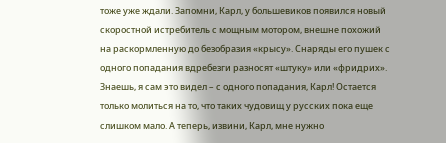тоже уже ждали. Запомни, Карл, у большевиков появился новый скоростной истребитель с мощным мотором, внешне похожий на раскормленную до безобразия «крысу». Снаряды его пушек с одного попадания вдребезги разносят «штуку» или «фридрих». Знаешь, я сам это видел – с одного попадания, Карл! Остается только молиться на то, что таких чудовищ у русских пока еще слишком мало. А теперь, извини, Карл, мне нужно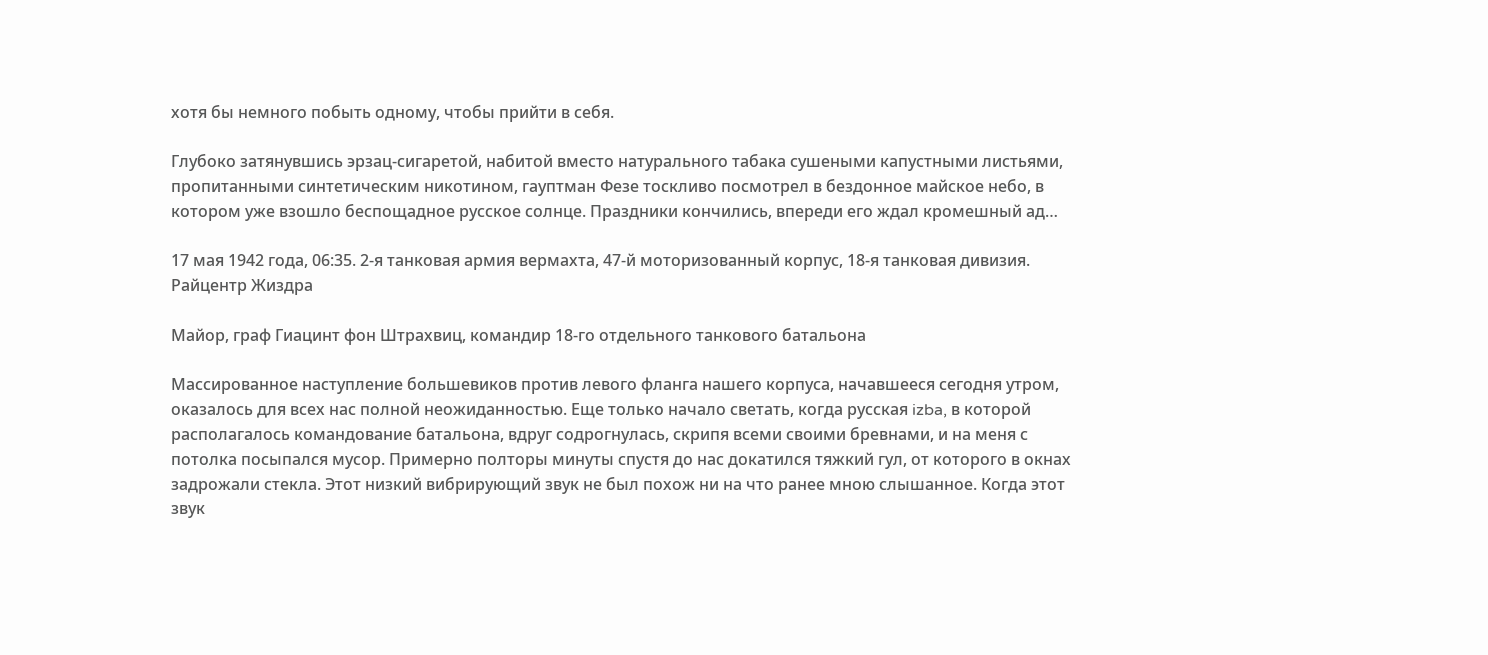хотя бы немного побыть одному, чтобы прийти в себя.

Глубоко затянувшись эрзац-сигаретой, набитой вместо натурального табака сушеными капустными листьями, пропитанными синтетическим никотином, гауптман Фезе тоскливо посмотрел в бездонное майское небо, в котором уже взошло беспощадное русское солнце. Праздники кончились, впереди его ждал кромешный ад…

17 мая 1942 года, 06:35. 2-я танковая армия вермахта, 47-й моторизованный корпус, 18-я танковая дивизия. Райцентр Жиздра

Майор, граф Гиацинт фон Штрахвиц, командир 18-го отдельного танкового батальона

Массированное наступление большевиков против левого фланга нашего корпуса, начавшееся сегодня утром, оказалось для всех нас полной неожиданностью. Еще только начало светать, когда русская izba, в которой располагалось командование батальона, вдруг содрогнулась, скрипя всеми своими бревнами, и на меня с потолка посыпался мусор. Примерно полторы минуты спустя до нас докатился тяжкий гул, от которого в окнах задрожали стекла. Этот низкий вибрирующий звук не был похож ни на что ранее мною слышанное. Когда этот звук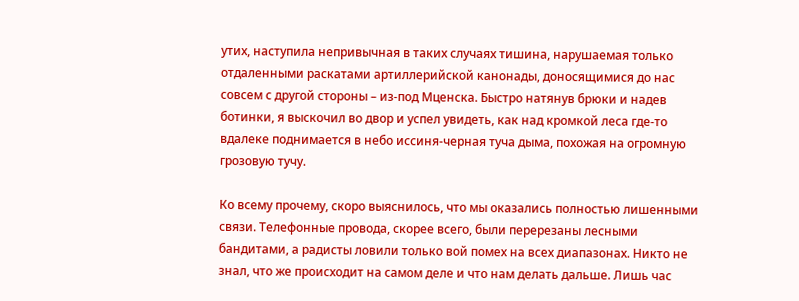утих, наступила непривычная в таких случаях тишина, нарушаемая только отдаленными раскатами артиллерийской канонады, доносящимися до нас совсем с другой стороны – из-под Мценска. Быстро натянув брюки и надев ботинки, я выскочил во двор и успел увидеть, как над кромкой леса где-то вдалеке поднимается в небо иссиня-черная туча дыма, похожая на огромную грозовую тучу.

Ко всему прочему, скоро выяснилось, что мы оказались полностью лишенными связи. Телефонные провода, скорее всего, были перерезаны лесными бандитами, а радисты ловили только вой помех на всех диапазонах. Никто не знал, что же происходит на самом деле и что нам делать дальше. Лишь час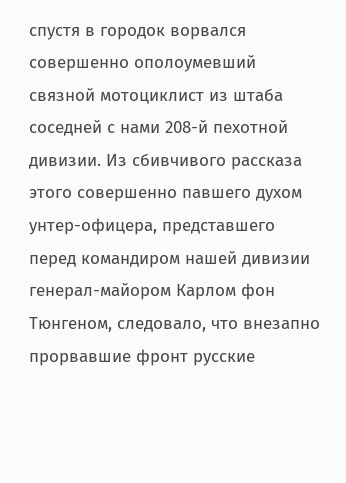спустя в городок ворвался совершенно ополоумевший связной мотоциклист из штаба соседней с нами 208-й пехотной дивизии. Из сбивчивого рассказа этого совершенно павшего духом унтер-офицера, представшего перед командиром нашей дивизии генерал-майором Карлом фон Тюнгеном, следовало, что внезапно прорвавшие фронт русские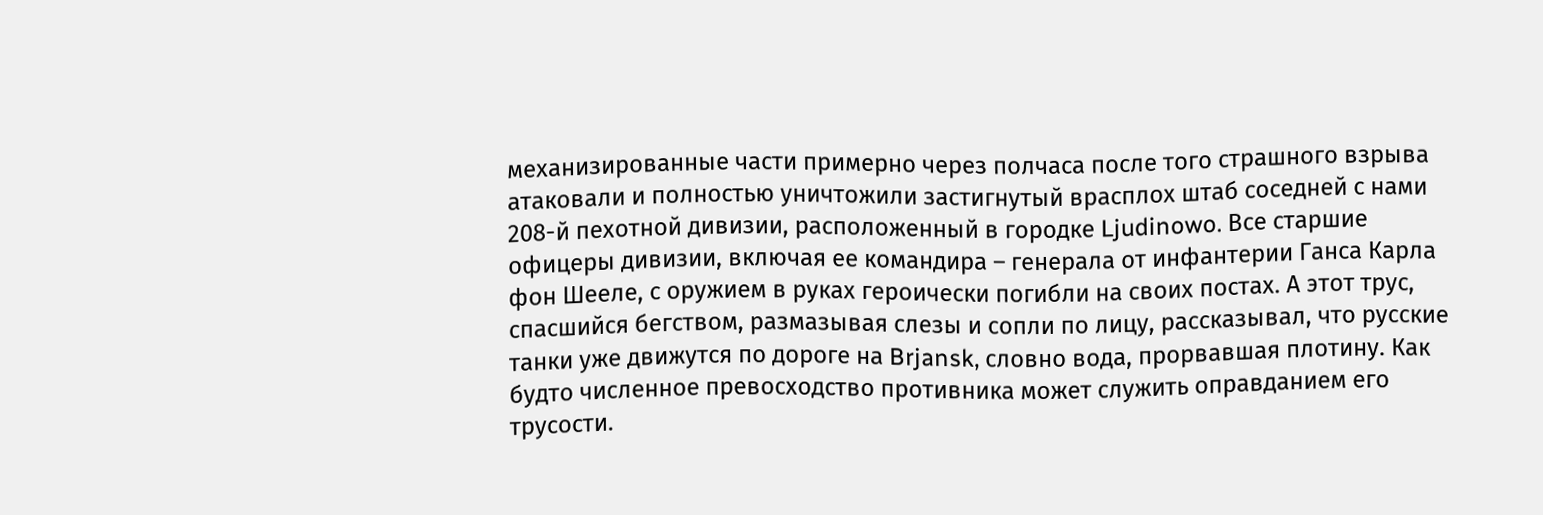механизированные части примерно через полчаса после того страшного взрыва атаковали и полностью уничтожили застигнутый врасплох штаб соседней с нами 208-й пехотной дивизии, расположенный в городке Ljudinowo. Все старшие офицеры дивизии, включая ее командира – генерала от инфантерии Ганса Карла фон Шееле, с оружием в руках героически погибли на своих постах. А этот трус, спасшийся бегством, размазывая слезы и сопли по лицу, рассказывал, что русские танки уже движутся по дороге на Brjansk, словно вода, прорвавшая плотину. Как будто численное превосходство противника может служить оправданием его трусости.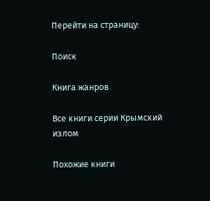Перейти на страницу:

Поиск

Книга жанров

Все книги серии Крымский излом

Похожие книги